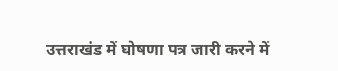उत्तराखंड में घोषणा पत्र जारी करने में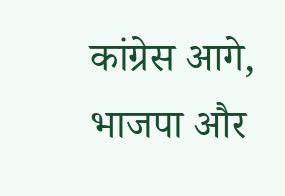कांग्रेस आगे, भाजपा और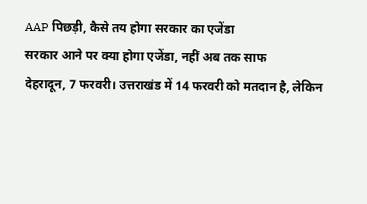AAP पिछड़ी, कैसे तय होगा सरकार का एजेंडा
सरकार आने पर क्या होगा एजेंडा, नहीं अब तक साफ
देहरादून, 7 फरवरी। उत्तराखंड में 14 फरवरी को मतदान है, लेकिन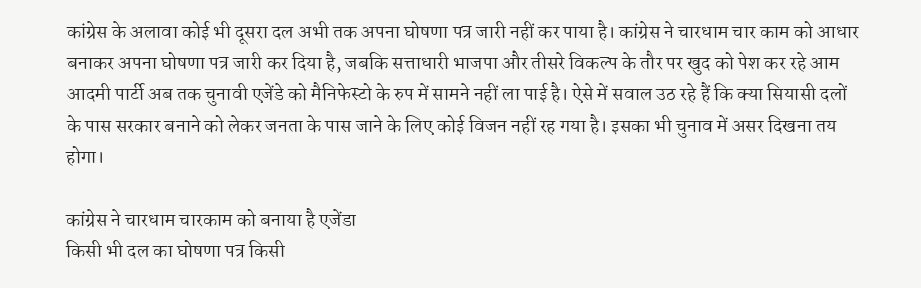कांग्रेस के अलावा कोई भी दूसरा दल अभी तक अपना घोषणा पत्र जारी नहीं कर पाया है। कांग्रेस ने चारधाम चार काम को आधार बनाकर अपना घोषणा पत्र जारी कर दिया है, जबकि सत्ताधारी भाजपा और तीसरे विकल्प के तौर पर खुद को पेश कर रहे आम आदमी पार्टी अब तक चुनावी एजेंडे को मैनिफेस्टो के रुप में सामने नहीं ला पाई है। ऐसे में सवाल उठ रहे हैं कि क्या सियासी दलों के पास सरकार बनाने को लेकर जनता के पास जाने के लिए कोई विजन नहीं रह गया है। इसका भी चुनाव में असर दिखना तय होगा।

कांग्रेस ने चारधाम चारकाम को बनाया है एजेंडा
किसी भी दल का घोषणा पत्र किसी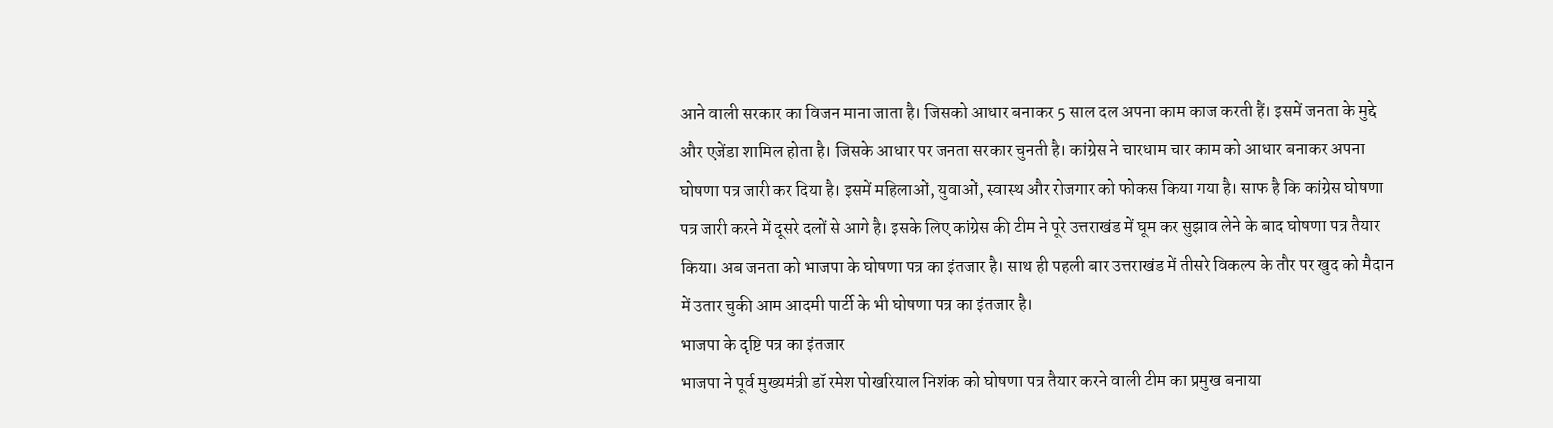आने वाली सरकार का विजन माना जाता है। जिसको आधार बनाकर 5 साल दल अपना काम काज करती हैं। इसमें जनता के मुद्दे और एजेंडा शामिल होता है। जिसके आधार पर जनता सरकार चुनती है। कांग्रेस ने चारधाम चार काम को आधार बनाकर अपना घोषणा पत्र जारी कर दिया है। इसमें महिलाओं, युवाओं, स्वास्थ और रोजगार को फोकस किया गया है। साफ है कि कांग्रेस घोषणा पत्र जारी करने में दूसरे दलों से आगे है। इसके लिए कांग्रेस की टीम ने पूरे उत्तराखंड में घूम कर सुझाव लेने के बाद घोषणा पत्र तैयार किया। अब जनता को भाजपा के घोषणा पत्र का इंतजार है। साथ ही पहली बार उत्तराखंड में तीसरे विकल्प के तौर पर खुद को मैदान में उतार चुकी आम आदमी पार्टी के भी घोषणा पत्र का इंतजार है।
भाजपा के दृष्टि पत्र का इंतजार
भाजपा ने पूर्व मुख्यमंत्री डॉ रमेश पोखरियाल निशंक को घोषणा पत्र तैयार करने वाली टीम का प्रमुख बनाया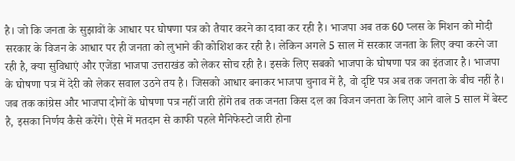है। जो कि जनता के सुझावों के आधार पर घोषणा पत्र को तैयार करने का दावा कर रही है। भाजपा अब तक 60 प्लस के मिशन को मोदी सरकार के विजन के आधार पर ही जनता को लुभाने की कोशिश कर रही है। लेकिन अगले 5 साल में सरकार जनता के लिए क्या करने जा रही है, क्या सुविधाएं और एजेंडा भाजपा उत्तराखंड को लेकर सोच रही है। इसके लिए सबको भाजपा के घोषणा पत्र का इंतजार है। भाजपा के घोषणा पत्र में देरी को लेकर सवाल उठने तय है। जिसको आधार बनाकर भाजपा चुनाव में है, वो दृष्टि पत्र अब तक जनता के बीच नहीं है। जब तक कांग्रेस और भाजपा दोनों के घोषणा पत्र नहीं जारी होंगे तब तक जनता किस दल का विजन जनता के लिए आने वाले 5 साल में बेस्ट है, इसका निर्णय कैसे करेंगे। ऐसे में मतदान से काफी पहले मैनिफेस्टो जारी होना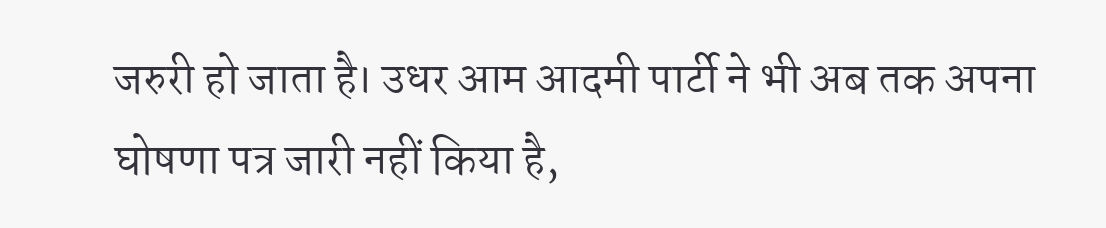जरुरी हो जाता है। उधर आम आदमी पार्टी ने भी अब तक अपना घोषणा पत्र जारी नहीं किया है,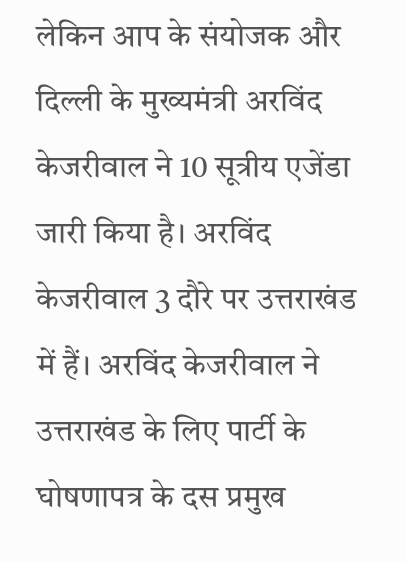लेकिन आप के संयोजक और दिल्ली के मुख्यमंत्री अरविंद केजरीवाल ने 10 सूत्रीय एजेंडा जारी किया है। अरविंद केजरीवाल 3 दौरे पर उत्तराखंड में हैं। अरविंद केजरीवाल ने उत्तराखंड के लिए पार्टी के घोषणापत्र के दस प्रमुख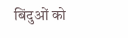बिंदुओं को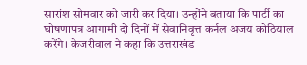सारांश सोमवार को जारी कर दिया। उन्होंने बताया कि पार्टी का घोषणापत्र आगामी दो दिनों में सेवानिवृत्त कर्नल अजय कोठियाल करेंगे। केजरीवाल ने कहा कि उत्तराखंड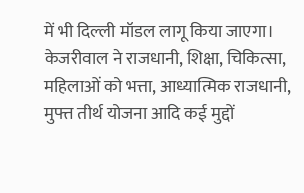में भी दिल्ली मॉडल लागू किया जाएगा। केजरीवाल ने राजधानी, शिक्षा, चिकित्सा, महिलाओं को भत्ता, आध्यात्मिक राजधानी, मुफ्त तीर्थ योजना आदि कई मुद्दों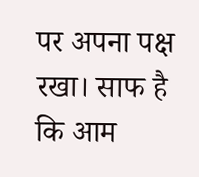पर अपना पक्ष रखा। साफ है कि आम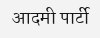आदमी पार्टी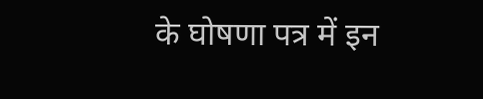के घोषणा पत्र में इन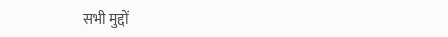सभी मुद्दों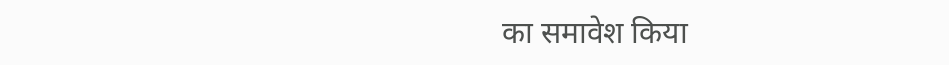का समावेश किया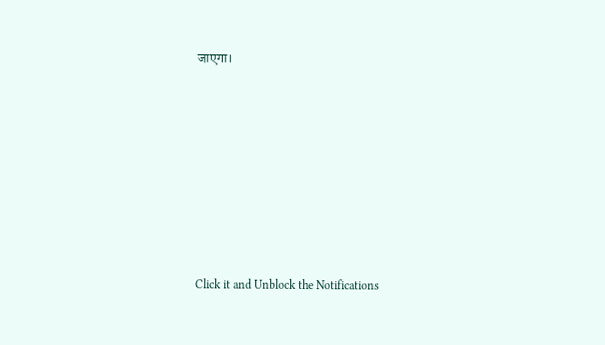जाएगा।












Click it and Unblock the Notifications